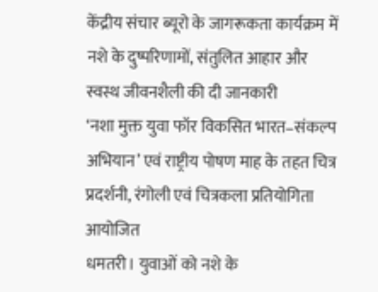केंद्रीय संचार ब्यूरो के जागरूकता कार्यक्रम में नशे के दुष्परिणामों, संतुलित आहार और स्वस्थ जीवनशैली की दी जानकारी
‘नशा मुक्त युवा फॉर विकसित भारत–संकल्प अभियान’ एवं राष्ट्रीय पोषण माह के तहत चित्र प्रदर्शनी, रंगोली एवं चित्रकला प्रतियोगिता आयोजित
धमतरी। युवाओं को नशे के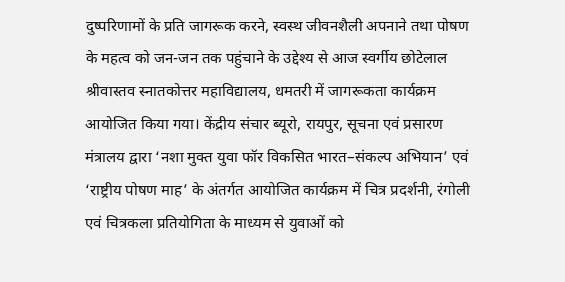दुष्परिणामों के प्रति जागरूक करने, स्वस्थ जीवनशैली अपनाने तथा पोषण के महत्व को जन-जन तक पहुंचाने के उद्देश्य से आज स्वर्गीय छोटेलाल श्रीवास्तव स्नातकोत्तर महाविद्यालय, धमतरी में जागरूकता कार्यक्रम आयोजित किया गया। केंद्रीय संचार ब्यूरो, रायपुर, सूचना एवं प्रसारण मंत्रालय द्वारा ‘नशा मुक्त युवा फॉर विकसित भारत–संकल्प अभियान’ एवं ‘राष्ट्रीय पोषण माह’ के अंतर्गत आयोजित कार्यक्रम में चित्र प्रदर्शनी, रंगोली एवं चित्रकला प्रतियोगिता के माध्यम से युवाओं को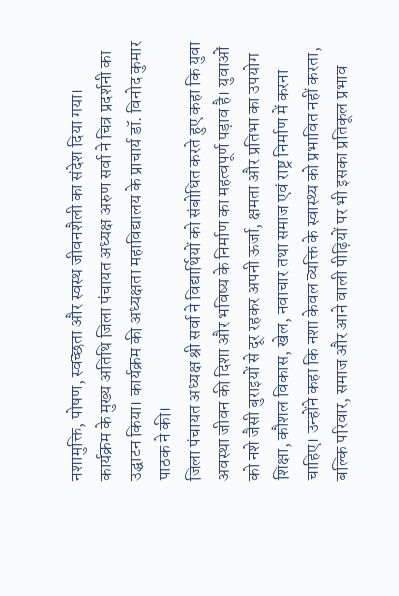नशामुक्ति, पोषण, स्वच्छता और स्वस्थ जीवनशैली का संदेश दिया गया।
कार्यक्रम के मुख्य अतिथि जिला पंचायत अध्यक्ष अरुण सर्वा ने चित्र प्रदर्शनी का उद्घाटन किया। कार्यक्रम की अध्यक्षता महाविद्यालय के प्राचार्य डॉ. विनोद कुमार पाठक ने की।
जिला पंचायत अध्यक्ष श्री सर्वा ने विद्यार्थियों को संबोधित करते हुए कहा कि युवा अवस्था जीवन की दिशा और भविष्य के निर्माण का महत्वपूर्ण पड़ाव है। युवाओं को नशे जैसी बुराइयों से दूर रहकर अपनी ऊर्जा, क्षमता और प्रतिभा का उपयोग शिक्षा, कौशल विकास, खेल, नवाचार तथा समाज एवं राष्ट्र निर्माण में करना चाहिए। उन्होंने कहा कि नशा केवल व्यक्ति के स्वास्थ्य को प्रभावित नहीं करता, बल्कि परिवार, समाज और आने वाली पीढ़ियों पर भी इसका प्रतिकूल प्रभाव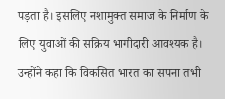पड़ता है। इसलिए नशामुक्त समाज के निर्माण के लिए युवाओं की सक्रिय भागीदारी आवश्यक है।
उन्होंने कहा कि विकसित भारत का सपना तभी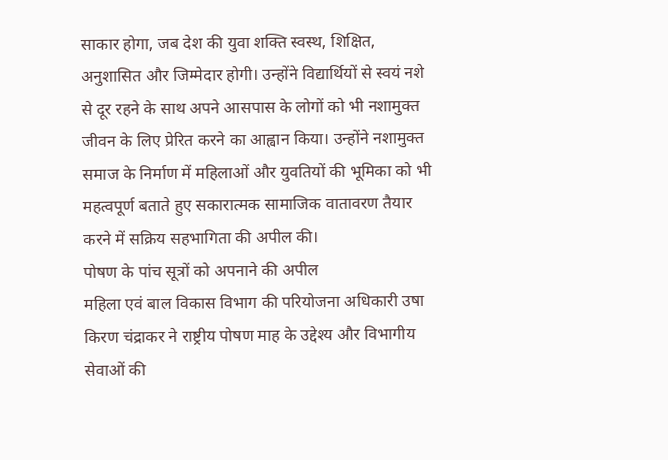साकार होगा, जब देश की युवा शक्ति स्वस्थ, शिक्षित, अनुशासित और जिम्मेदार होगी। उन्होंने विद्यार्थियों से स्वयं नशे से दूर रहने के साथ अपने आसपास के लोगों को भी नशामुक्त जीवन के लिए प्रेरित करने का आह्वान किया। उन्होंने नशामुक्त समाज के निर्माण में महिलाओं और युवतियों की भूमिका को भी महत्वपूर्ण बताते हुए सकारात्मक सामाजिक वातावरण तैयार करने में सक्रिय सहभागिता की अपील की।
पोषण के पांच सूत्रों को अपनाने की अपील
महिला एवं बाल विकास विभाग की परियोजना अधिकारी उषा किरण चंद्राकर ने राष्ट्रीय पोषण माह के उद्देश्य और विभागीय सेवाओं की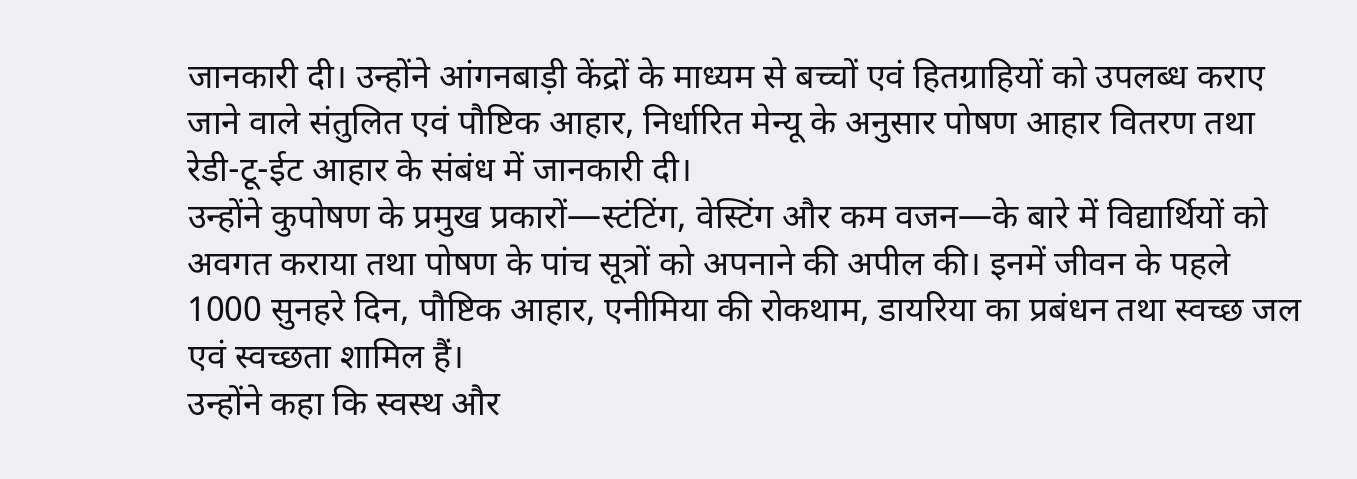जानकारी दी। उन्होंने आंगनबाड़ी केंद्रों के माध्यम से बच्चों एवं हितग्राहियों को उपलब्ध कराए जाने वाले संतुलित एवं पौष्टिक आहार, निर्धारित मेन्यू के अनुसार पोषण आहार वितरण तथा रेडी-टू-ईट आहार के संबंध में जानकारी दी।
उन्होंने कुपोषण के प्रमुख प्रकारों—स्टंटिंग, वेस्टिंग और कम वजन—के बारे में विद्यार्थियों को अवगत कराया तथा पोषण के पांच सूत्रों को अपनाने की अपील की। इनमें जीवन के पहले 1000 सुनहरे दिन, पौष्टिक आहार, एनीमिया की रोकथाम, डायरिया का प्रबंधन तथा स्वच्छ जल एवं स्वच्छता शामिल हैं।
उन्होंने कहा कि स्वस्थ और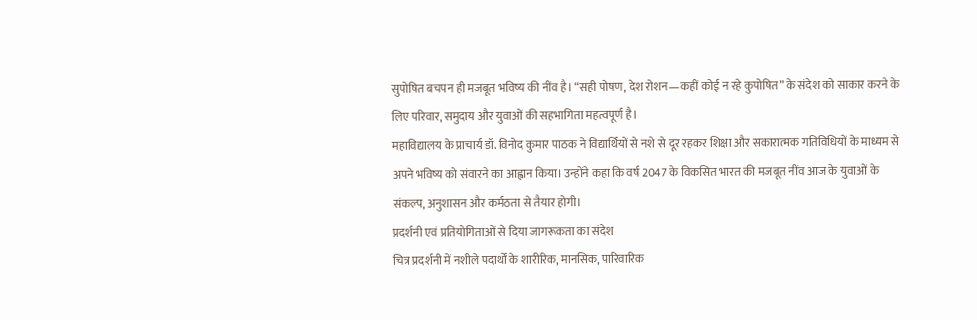सुपोषित बचपन ही मजबूत भविष्य की नींव है। “सही पोषण, देश रोशन—कहीं कोई न रहे कुपोषित” के संदेश को साकार करने के लिए परिवार, समुदाय और युवाओं की सहभागिता महत्वपूर्ण है।
महाविद्यालय के प्राचार्य डॉ. विनोद कुमार पाठक ने विद्यार्थियों से नशे से दूर रहकर शिक्षा और सकारात्मक गतिविधियों के माध्यम से अपने भविष्य को संवारने का आह्वान किया। उन्होंने कहा कि वर्ष 2047 के विकसित भारत की मजबूत नींव आज के युवाओं के संकल्प, अनुशासन और कर्मठता से तैयार होगी।
प्रदर्शनी एवं प्रतियोगिताओं से दिया जागरूकता का संदेश
चित्र प्रदर्शनी में नशीले पदार्थों के शारीरिक, मानसिक, पारिवारिक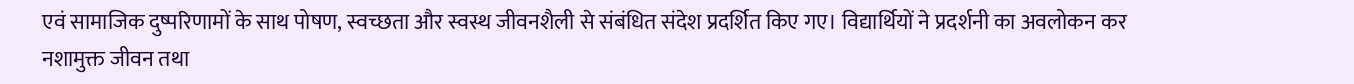एवं सामाजिक दुष्परिणामों के साथ पोषण, स्वच्छता और स्वस्थ जीवनशैली से संबंधित संदेश प्रदर्शित किए गए। विद्यार्थियों ने प्रदर्शनी का अवलोकन कर नशामुक्त जीवन तथा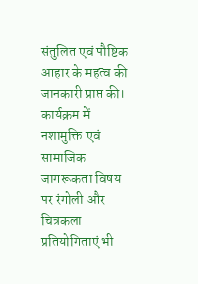संतुलित एवं पौष्टिक आहार के महत्व की जानकारी प्राप्त की।
कार्यक्रम में नशामुक्ति एवं सामाजिक जागरूकता विषय पर रंगोली और चित्रकला प्रतियोगिताएं भी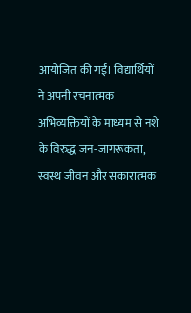आयोजित की गईं। विद्यार्थियों ने अपनी रचनात्मक अभिव्यक्तियों के माध्यम से नशे के विरुद्ध जन-जागरूकता, स्वस्थ जीवन और सकारात्मक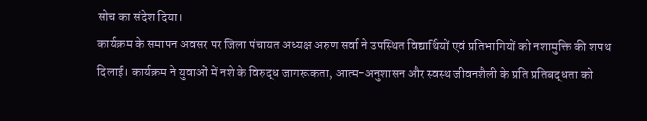सोच का संदेश दिया।
कार्यक्रम के समापन अवसर पर जिला पंचायत अध्यक्ष अरुण सर्वा ने उपस्थित विद्यार्थियों एवं प्रतिभागियों को नशामुक्ति की शपथ दिलाई। कार्यक्रम ने युवाओं में नशे के विरुद्ध जागरूकता, आत्म-अनुशासन और स्वस्थ जीवनशैली के प्रति प्रतिबद्धता को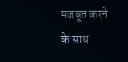मजबूत करने के साथ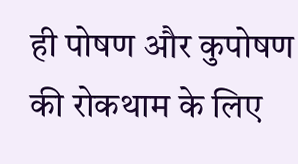ही पोषण और कुपोषण की रोकथाम के लिए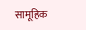सामूहिक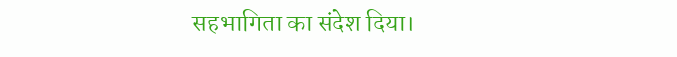सहभागिता का संदेश दिया।